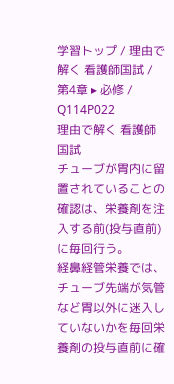学習トップ / 理由で解く 看護師国試 / 第4章 ▸ 必修 / Q114P022
理由で解く 看護師国試
チューブが胃内に留置されていることの確認は、栄養剤を注入する前(投与直前)に毎回行う。
経鼻経管栄養では、チューブ先端が気管など胃以外に迷入していないかを毎回栄養剤の投与直前に確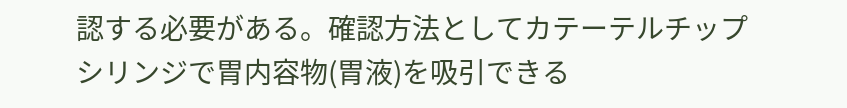認する必要がある。確認方法としてカテーテルチップシリンジで胃内容物(胃液)を吸引できる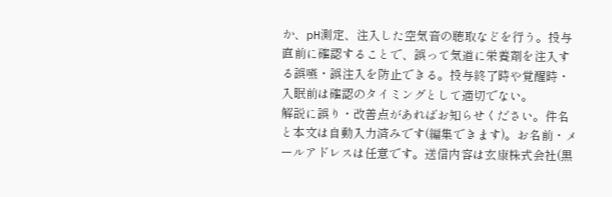か、pH測定、注入した空気音の聴取などを行う。投与直前に確認することで、誤って気道に栄養剤を注入する誤嚥・誤注入を防止できる。投与終了時や覚醒時・入眠前は確認のタイミングとして適切でない。
解説に誤り・改善点があればお知らせください。件名と本文は自動入力済みです(編集できます)。お名前・メールアドレスは任意です。送信内容は玄康株式会社(黒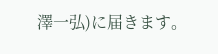澤一弘)に届きます。